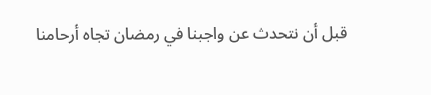قبل أن نتحدث عن واجبنا في رمضان تجاه أرحامنا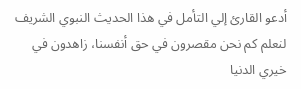أدعو القارئ إلي التأمل في هذا الحديث النبوي الشريف لنعلم كم نحن مقصرون في حق أنفسنا، زاهدون في خيري الدنيا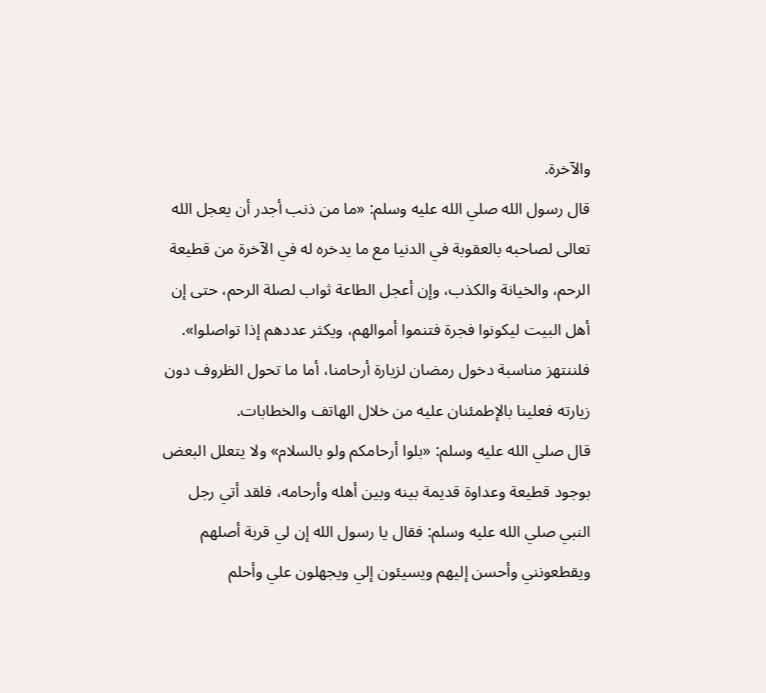والآخرة.
قال رسول الله صلي الله عليه وسلم: «ما من ذنب أجدر أن يعجل الله تعالى لصاحبه بالعقوبة في الدنيا مع ما يدخره له في الآخرة من قطيعة الرحم، والخيانة والكذب، وإن أعجل الطاعة ثواب لصلة الرحم، حتى إن أهل البيت ليكونوا فجرة فتنموا أموالهم، ويكثر عددهم إذا تواصلوا».
فلننتهز مناسبة دخول رمضان لزيارة أرحامنا، أما ما تحول الظروف دون زيارته فعلينا بالإطمئنان عليه من خلال الهاتف والخطابات.
قال صلي الله عليه وسلم: «بلوا أرحامكم ولو بالسلام» ولا يتعلل البعض بوجود قطيعة وعداوة قديمة بينه وبين أهله وأرحامه، فلقد أتي رجل النبي صلي الله عليه وسلم: فقال يا رسول الله إن لي قربة أصلهم ويقطعونني وأحسن إليهم ويسيئون إلي ويجهلون علي وأحلم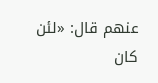عنهم قال: «لئن كان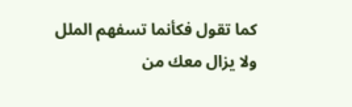كما تقول فكأنما تسفهم الملل ولا يزال معك من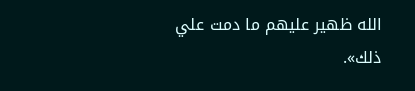الله ظهير عليهم ما دمت علي ذلك».